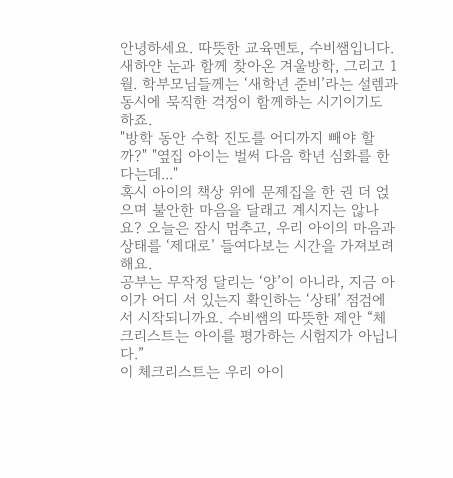안녕하세요. 따뜻한 교육멘토, 수비쌤입니다.
새하얀 눈과 함께 찾아온 겨울방학, 그리고 1월. 학부모님들께는 ‘새학년 준비’라는 설렘과 동시에 묵직한 걱정이 함께하는 시기이기도 하죠.
"방학 동안 수학 진도를 어디까지 빼야 할까?" "옆집 아이는 벌써 다음 학년 심화를 한다는데..."
혹시 아이의 책상 위에 문제집을 한 권 더 얹으며 불안한 마음을 달래고 계시지는 않나요? 오늘은 잠시 멈추고, 우리 아이의 마음과 상태를 ‘제대로’ 들여다보는 시간을 가져보려 해요.
공부는 무작정 달리는 ‘양’이 아니라, 지금 아이가 어디 서 있는지 확인하는 ‘상태’ 점검에서 시작되니까요. 수비쌤의 따뜻한 제안 “체크리스트는 아이를 평가하는 시험지가 아닙니다.”
이 체크리스트는 우리 아이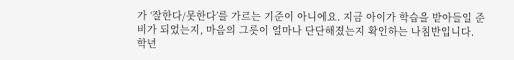가 ‘잘한다/못한다’를 가르는 기준이 아니에요. 지금 아이가 학습을 받아들일 준비가 되었는지, 마음의 그릇이 얼마나 단단해졌는지 확인하는 나침반입니다.
학년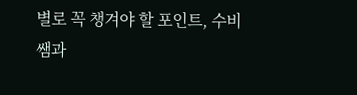별로 꼭 챙겨야 할 포인트, 수비쌤과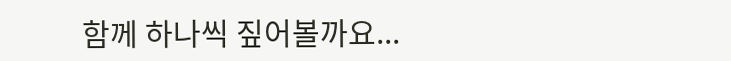함께 하나씩 짚어볼까요...